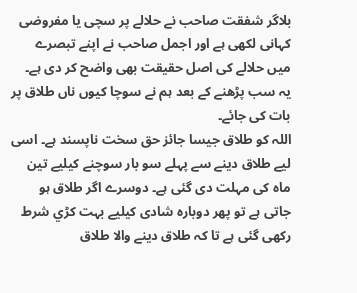بلاگر شفقت صاحب نے حلالے پر سچی یا مفروضی کہانی لکھی ہے اور اجمل صاحب نے اپنے تبصرے میں حلالے کی اصل حقیقت بھی واضح کر دی ہے۔ یہ سب پڑھنے کے بعد ہم نے سوچا کیوں ناں طلاق پر بات کی جائے۔
اللہ کو طلاق جیسا جائز حق سخت ناپسند ہے۔ اسی لیے طلاق دینے سے پہلے سو بار سوچنے کیلیے تین ماہ کی مہلت دی گئی ہے۔ دوسرے اگر طلاق ہو جاتی ہے تو پھر دوبارہ شادی کیلیے بہت کڑي شرط رکھی گئی ہے تا کہ طلاق دینے والا طلاق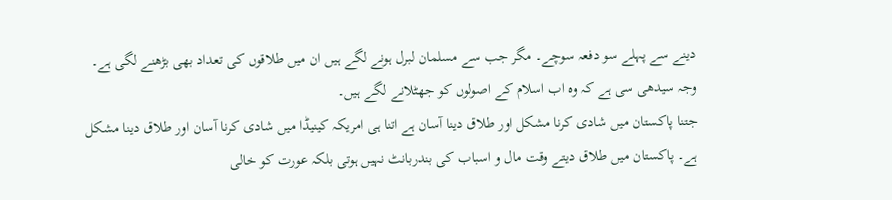دینے سے پہلے سو دفعہ سوچے۔ مگر جب سے مسلمان لبرل ہونے لگے ہیں ان میں طلاقوں کی تعداد بھی بڑھنے لگی ہے۔ وجہ سیدھی سی ہے کہ وہ اب اسلام کے اصولوں کو جھٹلانے لگے ہیں۔
جتنا پاکستان میں شادی کرنا مشکل اور طلاق دینا آسان ہے اتنا ہی امریکہ کینیڈا میں شادی کرنا آسان اور طلاق دینا مشکل ہے۔ پاکستان میں طلاق دیتے وقت مال و اسباب کی بندربانٹ نہیں ہوتی بلکہ عورت کو خالی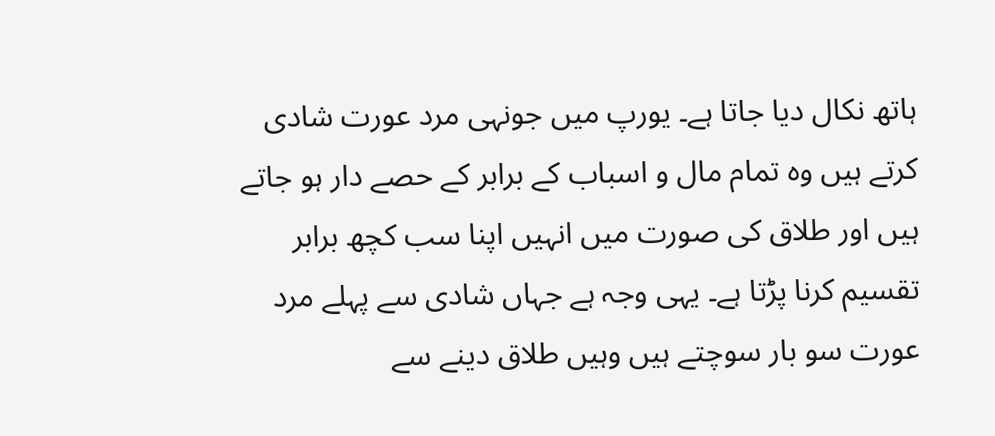ہاتھ نکال دیا جاتا ہے۔ یورپ میں جونہی مرد عورت شادی کرتے ہیں وہ تمام مال و اسباب کے برابر کے حصے دار ہو جاتے ہیں اور طلاق کی صورت میں انہیں اپنا سب کچھ برابر تقسیم کرنا پڑتا ہے۔ یہی وجہ ہے جہاں شادی سے پہلے مرد عورت سو بار سوچتے ہیں وہیں طلاق دینے سے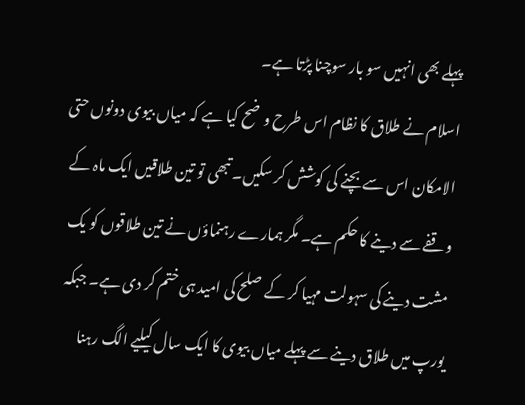پہلے بھی انہیں سو بار سوچنا پڑتا ہے۔
اسلام نے طلاق کا نظام اس طرح وضح کیا ہے کہ میاں بیوی دونوں حتی الامکان اس سے بچنے کی کوشش کر سکیں۔ تبھی تو تین طلاقیں ایک ماہ کے وقفے سے دینے کا حکم ہے۔ مگر ہمارے رہنماؤں نے تین طلاقوں کو یک مشت دینے کی سہولت مہیا کر کے صلح کی امید ہی ختم کر دی ہے۔ جبکہ یورپ میں طلاق دینے سے پہلے میاں بیوی کا ایک سال کیلیے الگ رہنا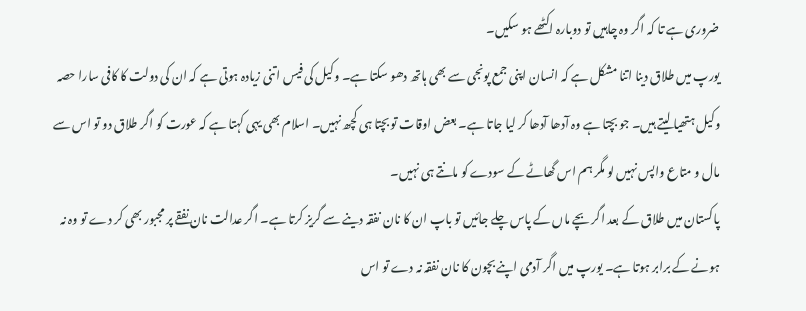ضروری ہے تا کہ اگر وہ چاہیں تو دوبارہ اکٹھے ہو سکیں۔
یورپ میں طلاق دینا اتنا مشکل ہے کہ انسان اپنی جمع پونجی سے بھی ہاتھ دھو سکتا ہے۔ وکیل کی فیس اتنی زیادہ ہوتی ہے کہ ان کی دولت کا کافی سارا حصہ وکیل ہتھیا لیتے ہیں۔ جو بچتا ہے وہ آدھا آدھا کر لیا جاتا ہے۔ بعض اوقات تو بچتا ہی کچھ نہیں۔ اسلام بھی یہی کہتا ہے کہ عورت کو اگر طلاق دو تو اس سے مال و متاع واپس نہیں لو مگر ہم اس گھاٹے کے سودے کو مانتے ہی نہیں۔
پاکستان میں طلاق کے بعد اگر بچے ماں کے پاس چلے جائیں تو باپ ان کا نان نفقہ دینے سے گریز کرتا ہے۔ اگر عدالت نان نفقے پر مجبور بھی کر دے تو وہ نہ ہونے کے برابر ہوتا ہے۔ یورپ میں اگر آدمی اپنے بچون کا نان نفقہ نہ دے تو اس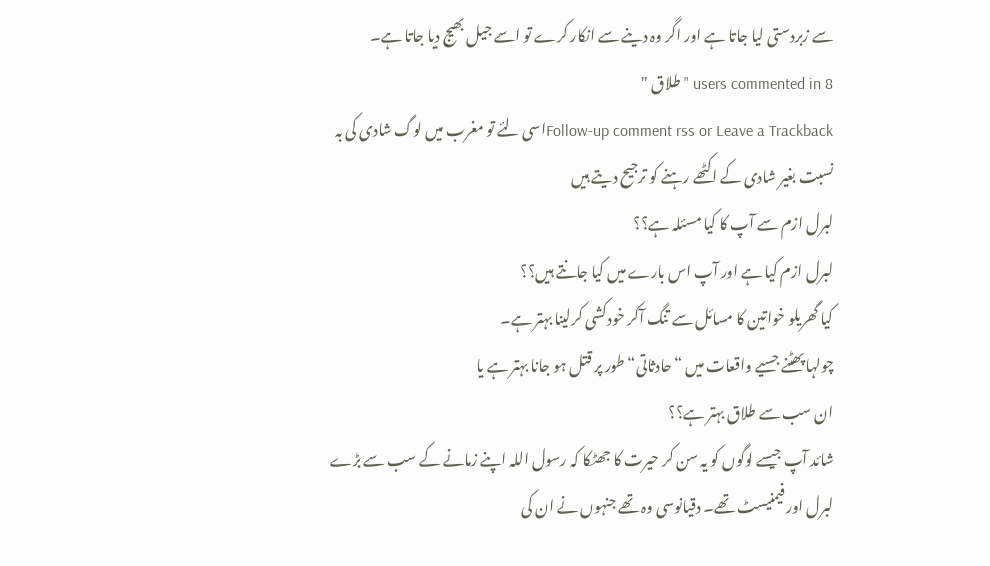سے زبردستی لیا جاتا ہے اور اگر وہ دینے سے انکار کرے تو اسے جیل بھیج دیا جاتا ہے۔
8 users commented in " طلاق "
Follow-up comment rss or Leave a Trackbackاسی لئے تو مغرب میں لوگ شادی کی بہ نسبت بغیر شادی کے اکٹھے رہنے کو ترجیح دیتے ہیں
لبرل ازم سے آپ کا کیا مسئلہ ہے؟؟
لبرل ازم کیا ہے اور آپ اس بارے میں کیا جانتے ہیں؟؟
کیا گھریلو خواتین کا مسائل سے تنگ آکر خودکشی کرلینا بہتر ہے۔
چولہا پھٹنے جسیے واقعات میں “حادثاتی“ طور پر قتل ہو جانا بہتر ہے یا
ان سب سے طلاق بہتر ہے؟؟
شائد آپ جیسے لوگوں کو یہ سن کر حیرت کا جھٹکا کہ رسول اللہ اپنے زمانے کے سب سے بڑے لبرل اور فیمنیسٹ تھے۔ دقیانوسی وہ تھے جنہوں نے ان کی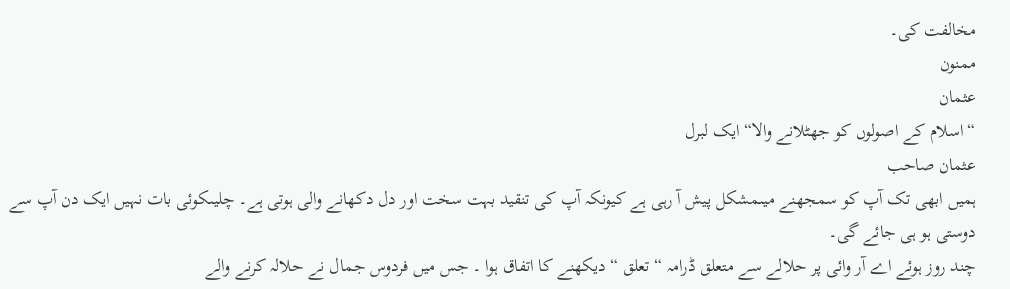مخالفت کی۔
ممنون
عثمان
“اسلام کے اصولوں کو جھٹلانے والا“ ایک لبرل
عثمان صاحب
ہمیں ابھی تک آپ کو سمجھنے میںمشکل پیش آ رہی ہے کیونکہ آپ کی تنقید بہت سخت اور دل دکھانے والی ہوتی ہے۔ چلیںکوئی بات نہیں ایک دن آپ سے دوستی ہو ہی جائے گی۔
چند روز ہوئے اے آر وائی پر حلالے سے متعلق ڈرامہ “ تعلق “ دیکھنے کا اتفاق ہوا ۔ جس میں فردوس جمال نے حلالہ کرنے والے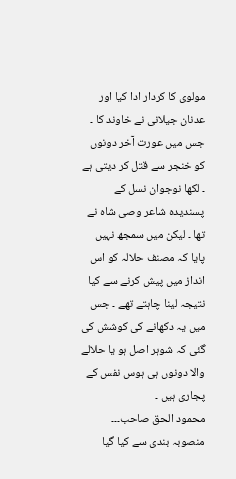مولوی کا کردار ادا کیا اور عدنان جیلانی نے خاوند کا ۔ جس میں عورت آخر دونوں کو خنجر سے قتل کر دیتی ہے ۔ لکھا نوجوان نسل کے پسندیدہ شاعر وصی شاہ نے تھا ۔ لیکن میں سمجھ نہیں پایا کہ مصنف حلالہ کو اس انداز میں پیش کرنے سے کیا نتیجہ لینا چاہتے تھے ۔ جس میں یہ دکھانے کی کوشش کی گئی کہ شوہر اصل ہو یا حلالے والا دونوں ہی ہوس نفس کے پجاری ہیں ۔
محمود الحق صاحب۔۔۔
منصوبہ بندی سے کیا گیا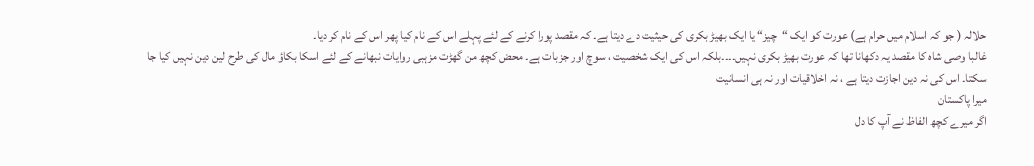حلالہ ( جو کہ اسلام میں حرام ہے) عورت کو ایک “چیز“ یا ایک بھیڑ بکری کی حیثیت دے دیتا ہے۔ کہ مقصد پورا کرنے کے لئے پہلے اس کے نام کیا پھر اس کے نام کر دیا۔
غالبا وصی شاہ کا مقصد یہ دکھانا تھا کہ عورت بھیڑ بکری نہیں۔۔۔۔بلکہ اس کی ایک شخصیت ، سوچ اور جزبات ہے۔ محض کچھ من گھڑت مزہبی روایات نبھانے کے لئے اسکا بکاؤ مال کی طرح لین دین نہیں کیا جا سکتا۔ اس کی نہ دین اجازت دیتا ہے ، نہ اخلاقیات اور نہ ہی انسانیت
میرا پاکستان
اگر میرے کچھ الفاظ نے آپ کا دل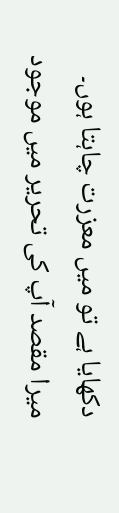دکھایا ہے تو میں معزرت چاہتا ہوں۔ میرا مقصد آپ کی تحریر میں موجود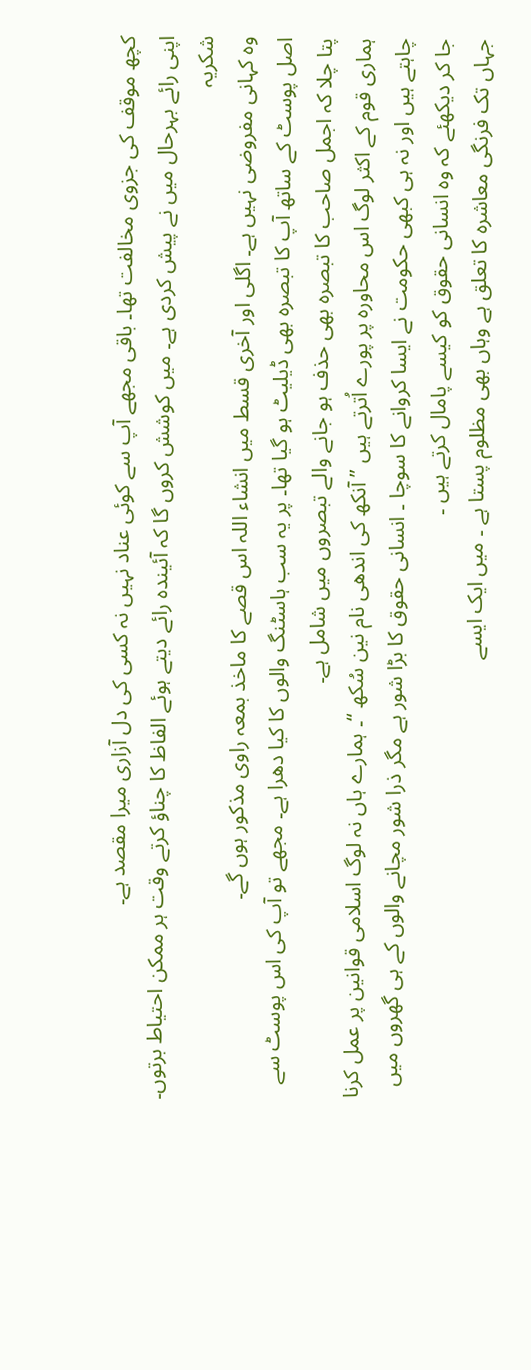کچھ موقف کی جزوی مخالفت تھا۔ باقی مجھے آپ سے کوئی عناد نہیں نہ کسی کی دل آزاری میرا مقصد ہے۔
اپنی رائے بہرحال میں نے پیش کردی ہے۔ میں کوشش کروں گا کہ آئیندہ رائے دیتے ہوئے الفاظ کا چناؤ کرتے وقت ہر ممکن احتیاط برتوں۔
شکریہ
وہ کہانی مفروضی نہیں ہے۔ اگلی اور آخری قسط میں انشاء اللہ اس قصے کا ماخذ بمعہ راوی مذکور ہوں گے۔
اصل پوسٹ کے ساتھ آپ کا تبصرہ بھی ڈیلیٹ ہو گیا تھا۔ پر یہ سب ہاسٹنگ والوں کا کیا دھرا ہے۔ مجھے تو آپ کی اس پوسٹ سے پتا چلا کہ اجمل صاحب کا تبصرہ بھی حذف ہو جانے والے تبصروں میں شامل ہے۔
ہماری قوم کے اکثر لوگ اس محاورہ پر پورے اُترتے ہيں ” آنکھ کی اندھی نام نين سُکھ “۔ ہمارے ہاں نہ لوگ اسلامی قوانين پر عمل کرنا چاہتے ہيں اور نہ ہی کبھی حکومت نے ايسا کروانے کا سوچا ۔ انسانی حقوق کا بڑا شور ہے مگر ذرا شور مچانے والوں کے ہی گھروں ميں جا کر ديکھئے کہ وہ انسانی حقوق کو کيسے پامال کرتے ہيں ۔
جہاں تک فرنگی معاشرہ کا تعلق ہے وہاں بھی مظلوم پستا ہے ۔ ميں ايک ايسے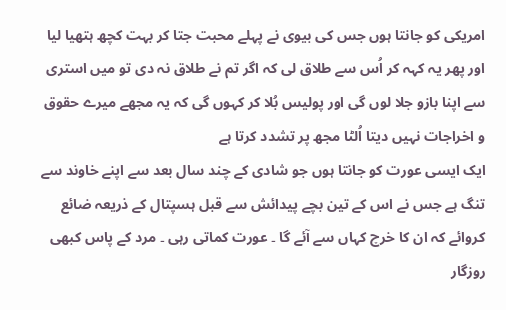امريکی کو جانتا ہوں جس کی بيوی نے پہلے محبت جتا کر بہت کچھ ہتھيا ليا اور پھر يہ کہہ کر اُس سے طلاق لی کہ اگر تم نے طلاق نہ دی تو ميں استری سے اپنا بازو جلا لوں گی اور پوليس بُلا کر کہوں گی کہ يہ مجھے ميرے حقوق و اخراجات نہيں ديتا اُلٹا مجھ پر تشدد کرتا ہے
ايک ايسی عورت کو جانتا ہوں جو شادی کے چند سال بعد سے اپنے خاوند سے تنگ ہے جس نے اس کے تين بچے پيدائش سے قبل ہسپتال کے ذريعہ ضائع کروائے کہ ان کا خرچ کہاں سے آئے گا ۔ عورت کماتی رہی ۔ مرد کے پاس کبھی روزگار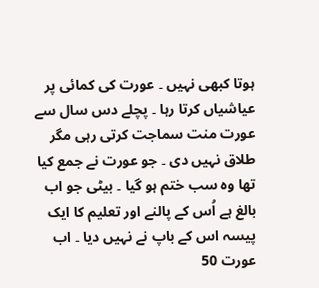ہوتا کبھی نہيں ۔ عورت کی کمائی پر عياشياں کرتا رہا ۔ پچلے دس سال سے عورت منت سماجت کرتی رہی مگر طلاق نہيں دی ۔ جو عورت نے جمع کيا تھا وہ سب ختم ہو گيا ۔ بيٹی جو اب بالغ ہے اُس کے پالنے اور تعليم کا ايک پيسہ اس کے باپ نے نہيں ديا ۔ اب عورت 50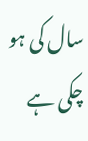سال کی ہو چکی ہے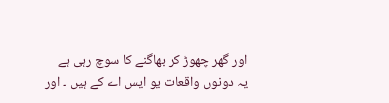اور گھر چھوڑ کر بھاگنے کا سوچ رہی ہے
يہ دونوں واقعات يو ايس اے کے ہيں ۔ اور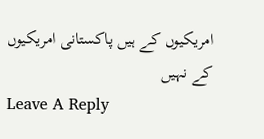امريکيوں کے ہيں پاکستانی امريکيوں کے نہيں
Leave A Reply